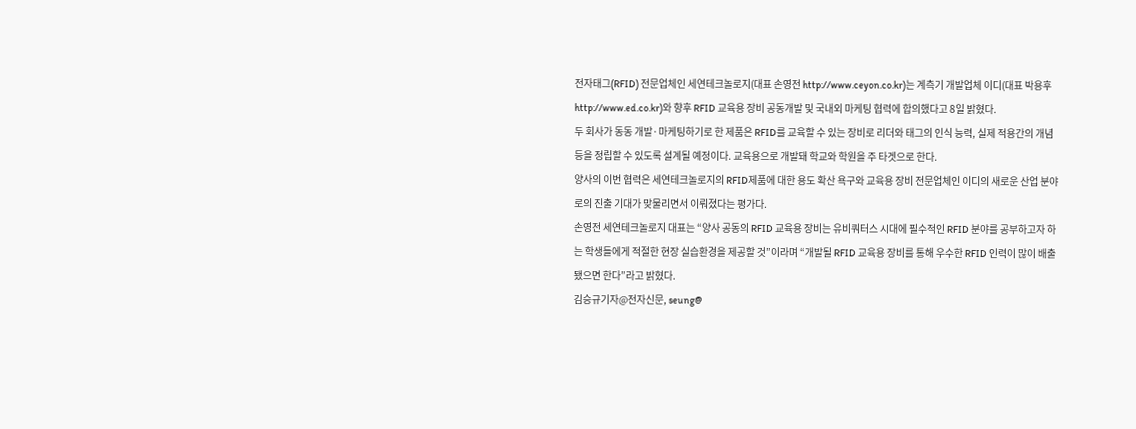전자태그(RFID) 전문업체인 세연테크놀로지(대표 손영전 http://www.ceyon.co.kr)는 계측기 개발업체 이디(대표 박용후 http://www.ed.co.kr)와 향후 RFID 교육용 장비 공동개발 및 국내외 마케팅 협력에 합의했다고 8일 밝혔다.
두 회사가 동동 개발·마케팅하기로 한 제품은 RFID를 교육할 수 있는 장비로 리더와 태그의 인식 능력, 실제 적용간의 개념 등을 정립할 수 있도록 설계될 예정이다. 교육용으로 개발돼 학교와 학원을 주 타겟으로 한다.
양사의 이번 협력은 세연테크놀로지의 RFID제품에 대한 용도 확산 욕구와 교육용 장비 전문업체인 이디의 새로운 산업 분야로의 진출 기대가 맞물리면서 이뤄졌다는 평가다.
손영전 세연테크놀로지 대표는 “양사 공동의 RFID 교육용 장비는 유비쿼터스 시대에 필수적인 RFID 분야를 공부하고자 하는 학생들에게 적절한 현장 실습환경을 제공할 것”이라며 “개발될 RFID 교육용 장비를 통해 우수한 RFID 인력이 많이 배출됐으면 한다”라고 밝혔다.
김승규기자@전자신문, seung@